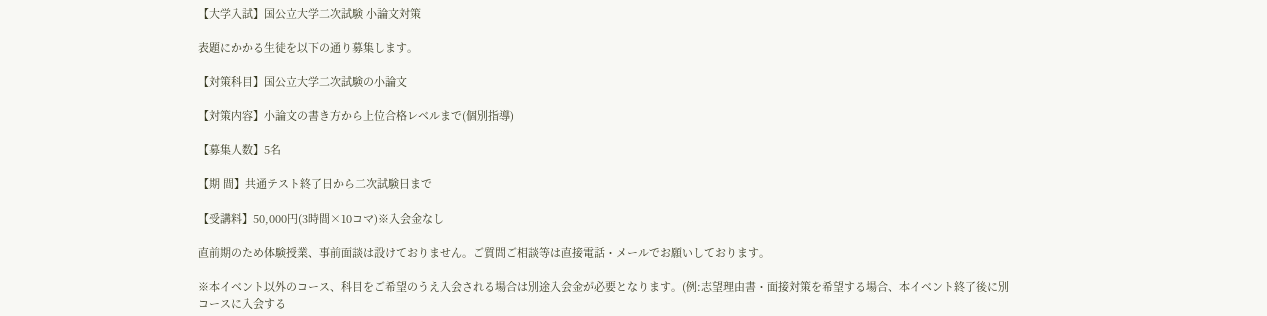【大学入試】国公立大学二次試験 小論文対策

表題にかかる生徒を以下の通り募集します。

【対策科目】国公立大学二次試験の小論文

【対策内容】小論文の書き方から上位合格レベルまで(個別指導)

【募集人数】5名

【期 間】共通テスト終了日から二次試験日まで

【受講料】50,000円(3時間×10コマ)※入会金なし

直前期のため体験授業、事前面談は設けておりません。ご質問ご相談等は直接電話・メールでお願いしております。

※本イベント以外のコース、科目をご希望のうえ入会される場合は別途入会金が必要となります。(例:志望理由書・面接対策を希望する場合、本イベント終了後に別コースに入会する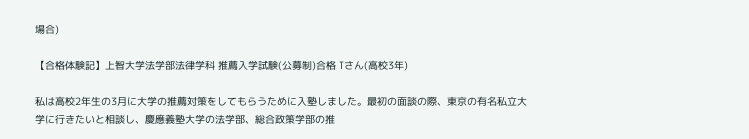場合)

【合格体験記】上智大学法学部法律学科 推薦入学試験(公募制)合格 Tさん(高校3年)

私は高校2年生の3月に大学の推薦対策をしてもらうために入塾しました。最初の面談の際、東京の有名私立大学に行きたいと相談し、慶應義塾大学の法学部、総合政策学部の推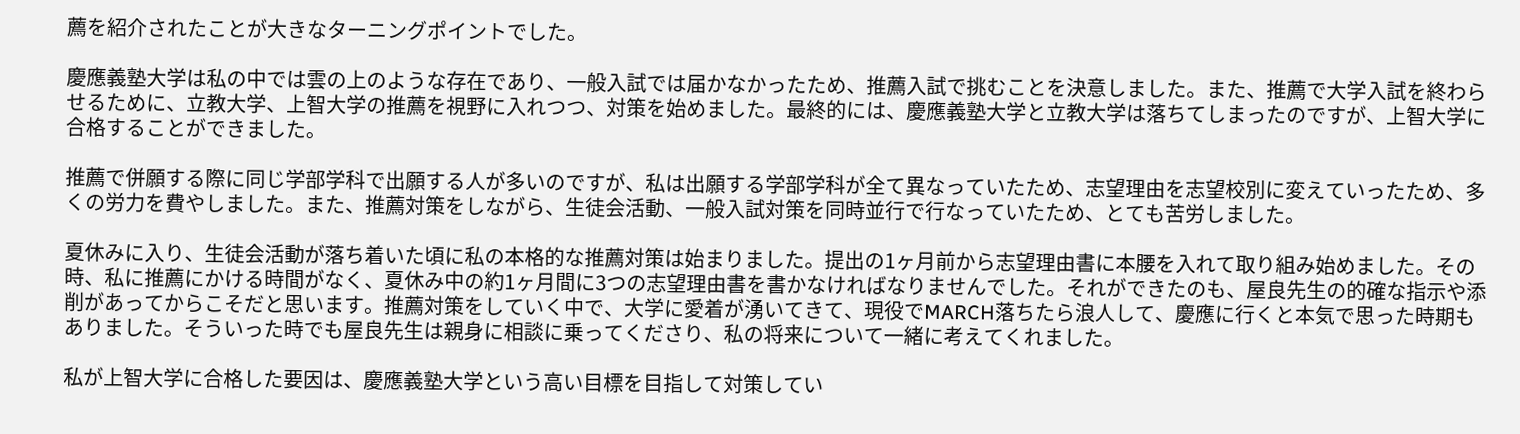薦を紹介されたことが大きなターニングポイントでした。

慶應義塾大学は私の中では雲の上のような存在であり、一般入試では届かなかったため、推薦入試で挑むことを決意しました。また、推薦で大学入試を終わらせるために、立教大学、上智大学の推薦を視野に入れつつ、対策を始めました。最終的には、慶應義塾大学と立教大学は落ちてしまったのですが、上智大学に合格することができました。

推薦で併願する際に同じ学部学科で出願する人が多いのですが、私は出願する学部学科が全て異なっていたため、志望理由を志望校別に変えていったため、多くの労力を費やしました。また、推薦対策をしながら、生徒会活動、一般入試対策を同時並行で行なっていたため、とても苦労しました。

夏休みに入り、生徒会活動が落ち着いた頃に私の本格的な推薦対策は始まりました。提出の1ヶ月前から志望理由書に本腰を入れて取り組み始めました。その時、私に推薦にかける時間がなく、夏休み中の約1ヶ月間に3つの志望理由書を書かなければなりませんでした。それができたのも、屋良先生の的確な指示や添削があってからこそだと思います。推薦対策をしていく中で、大学に愛着が湧いてきて、現役でMARCH落ちたら浪人して、慶應に行くと本気で思った時期もありました。そういった時でも屋良先生は親身に相談に乗ってくださり、私の将来について一緒に考えてくれました。

私が上智大学に合格した要因は、慶應義塾大学という高い目標を目指して対策してい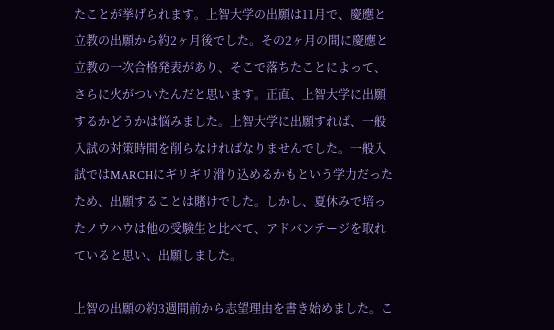たことが挙げられます。上智大学の出願は11月で、慶應と立教の出願から約2ヶ月後でした。その2ヶ月の間に慶應と立教の一次合格発表があり、そこで落ちたことによって、さらに火がついたんだと思います。正直、上智大学に出願するかどうかは悩みました。上智大学に出願すれば、一般入試の対策時間を削らなければなりませんでした。一般入試ではMARCHにギリギリ滑り込めるかもという学力だったため、出願することは賭けでした。しかし、夏休みで培ったノウハウは他の受験生と比べて、アドバンテージを取れていると思い、出願しました。

上智の出願の約3週間前から志望理由を書き始めました。こ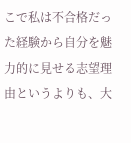こで私は不合格だった経験から自分を魅力的に見せる志望理由というよりも、大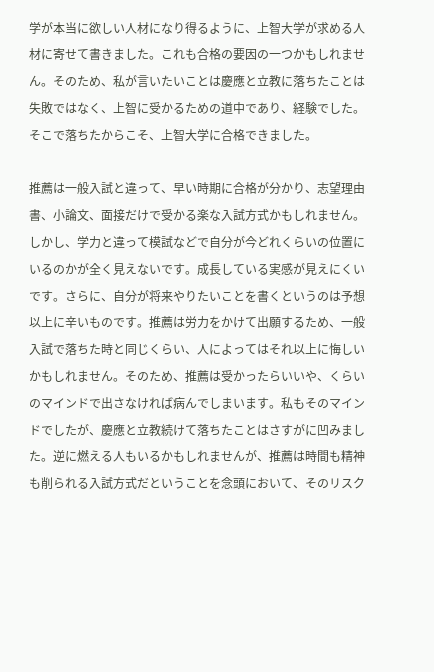学が本当に欲しい人材になり得るように、上智大学が求める人材に寄せて書きました。これも合格の要因の一つかもしれません。そのため、私が言いたいことは慶應と立教に落ちたことは失敗ではなく、上智に受かるための道中であり、経験でした。そこで落ちたからこそ、上智大学に合格できました。

推薦は一般入試と違って、早い時期に合格が分かり、志望理由書、小論文、面接だけで受かる楽な入試方式かもしれません。しかし、学力と違って模試などで自分が今どれくらいの位置にいるのかが全く見えないです。成長している実感が見えにくいです。さらに、自分が将来やりたいことを書くというのは予想以上に辛いものです。推薦は労力をかけて出願するため、一般入試で落ちた時と同じくらい、人によってはそれ以上に悔しいかもしれません。そのため、推薦は受かったらいいや、くらいのマインドで出さなければ病んでしまいます。私もそのマインドでしたが、慶應と立教続けて落ちたことはさすがに凹みました。逆に燃える人もいるかもしれませんが、推薦は時間も精神も削られる入試方式だということを念頭において、そのリスク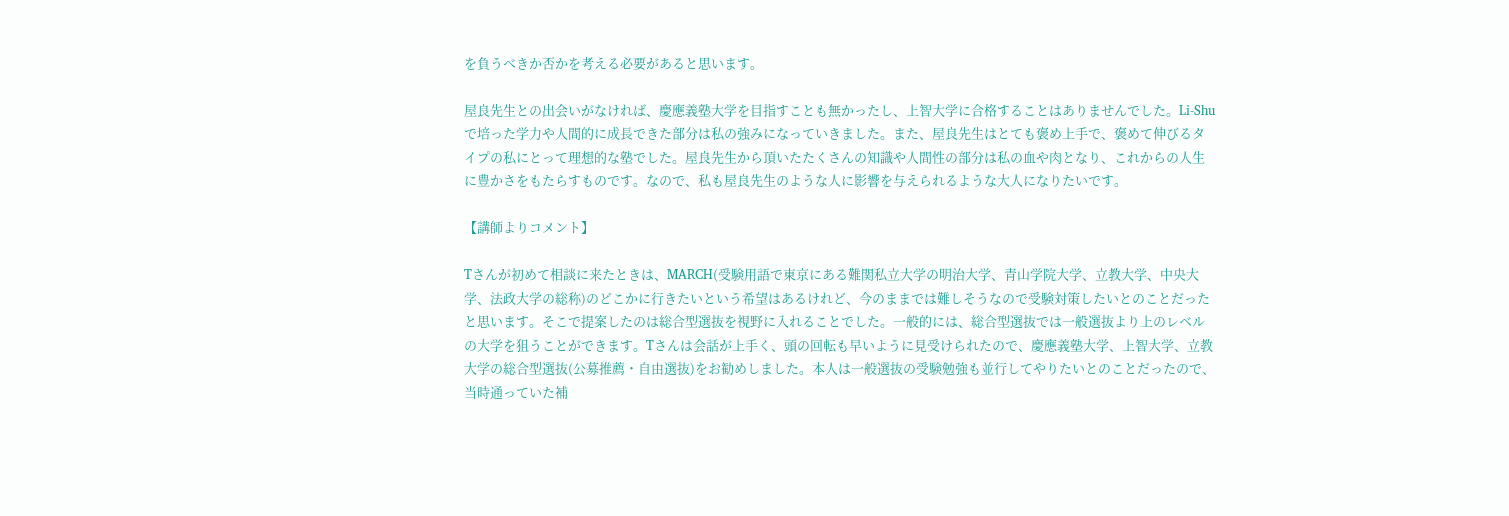を負うべきか否かを考える必要があると思います。

屋良先生との出会いがなければ、慶應義塾大学を目指すことも無かったし、上智大学に合格することはありませんでした。Li-Shuで培った学力や人間的に成長できた部分は私の強みになっていきました。また、屋良先生はとても褒め上手で、褒めて伸びるタイプの私にとって理想的な塾でした。屋良先生から頂いたたくさんの知識や人間性の部分は私の血や肉となり、これからの人生に豊かさをもたらすものです。なので、私も屋良先生のような人に影響を与えられるような大人になりたいです。

【講師よりコメント】

Tさんが初めて相談に来たときは、MARCH(受験用語で東京にある難関私立大学の明治大学、青山学院大学、立教大学、中央大学、法政大学の総称)のどこかに行きたいという希望はあるけれど、今のままでは難しそうなので受験対策したいとのことだったと思います。そこで提案したのは総合型選抜を視野に入れることでした。一般的には、総合型選抜では一般選抜より上のレベルの大学を狙うことができます。Tさんは会話が上手く、頭の回転も早いように見受けられたので、慶應義塾大学、上智大学、立教大学の総合型選抜(公募推薦・自由選抜)をお勧めしました。本人は一般選抜の受験勉強も並行してやりたいとのことだったので、当時通っていた補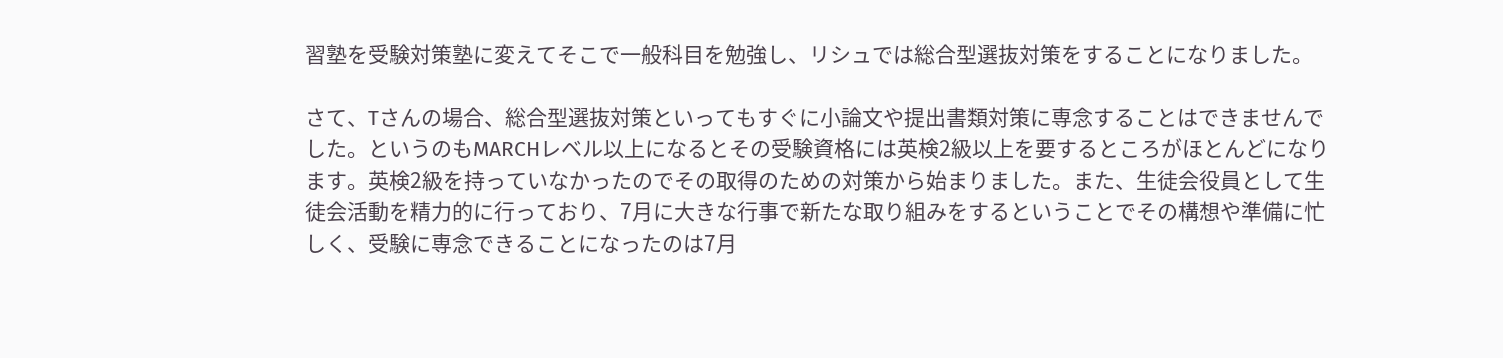習塾を受験対策塾に変えてそこで一般科目を勉強し、リシュでは総合型選抜対策をすることになりました。

さて、Tさんの場合、総合型選抜対策といってもすぐに小論文や提出書類対策に専念することはできませんでした。というのもMARCHレベル以上になるとその受験資格には英検2級以上を要するところがほとんどになります。英検2級を持っていなかったのでその取得のための対策から始まりました。また、生徒会役員として生徒会活動を精力的に行っており、7月に大きな行事で新たな取り組みをするということでその構想や準備に忙しく、受験に専念できることになったのは7月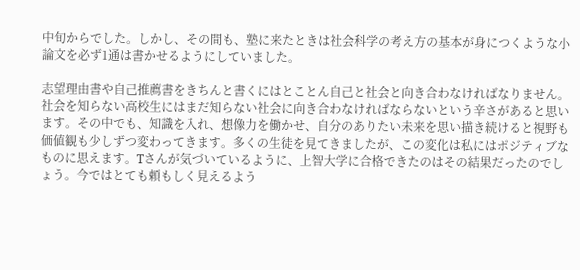中旬からでした。しかし、その間も、塾に来たときは社会科学の考え方の基本が身につくような小論文を必ず1通は書かせるようにしていました。

志望理由書や自己推薦書をきちんと書くにはとことん自己と社会と向き合わなければなりません。社会を知らない高校生にはまだ知らない社会に向き合わなければならないという辛さがあると思います。その中でも、知識を入れ、想像力を働かせ、自分のありたい未来を思い描き続けると視野も価値観も少しずつ変わってきます。多くの生徒を見てきましたが、この変化は私にはポジティブなものに思えます。Tさんが気づいているように、上智大学に合格できたのはその結果だったのでしょう。今ではとても頼もしく見えるよう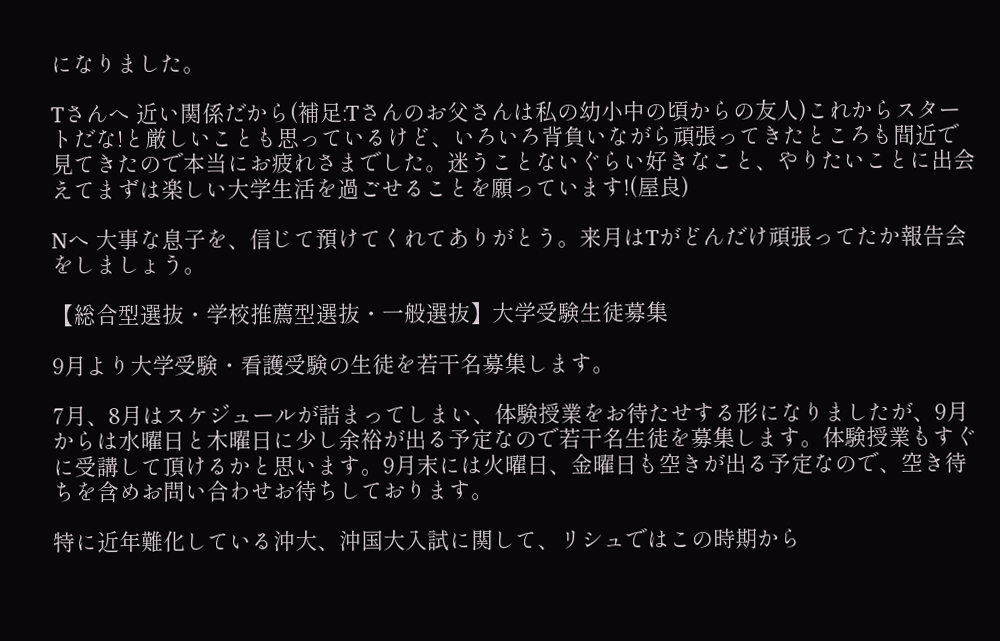になりました。

Tさんへ 近い関係だから(補足:Tさんのお父さんは私の幼小中の頃からの友人)これからスタートだな!と厳しいことも思っているけど、いろいろ背負いながら頑張ってきたところも間近で見てきたので本当にお疲れさまでした。迷うことないぐらい好きなこと、やりたいことに出会えてまずは楽しい大学生活を過ごせることを願っています!(屋良)

Nへ 大事な息子を、信じて預けてくれてありがとう。来月はTがどんだけ頑張ってたか報告会をしましょう。

【総合型選抜・学校推薦型選抜・一般選抜】大学受験生徒募集

9月より大学受験・看護受験の生徒を若干名募集します。

7月、8月はスケジュールが詰まってしまい、体験授業をお待たせする形になりましたが、9月からは水曜日と木曜日に少し余裕が出る予定なので若干名生徒を募集します。体験授業もすぐに受講して頂けるかと思います。9月末には火曜日、金曜日も空きが出る予定なので、空き待ちを含めお問い合わせお待ちしております。

特に近年難化している沖大、沖国大入試に関して、リシュではこの時期から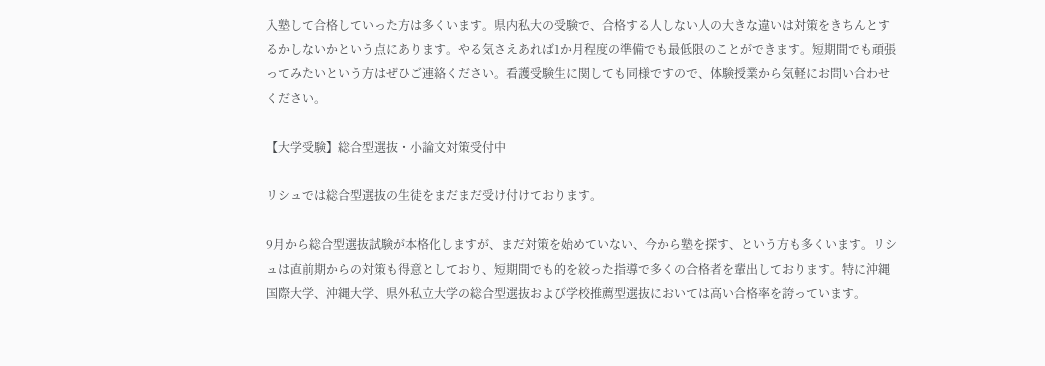入塾して合格していった方は多くいます。県内私大の受験で、合格する人しない人の大きな違いは対策をきちんとするかしないかという点にあります。やる気さえあれば1か月程度の準備でも最低限のことができます。短期間でも頑張ってみたいという方はぜひご連絡ください。看護受験生に関しても同様ですので、体験授業から気軽にお問い合わせください。

【大学受験】総合型選抜・小論文対策受付中

リシュでは総合型選抜の生徒をまだまだ受け付けております。

9月から総合型選抜試験が本格化しますが、まだ対策を始めていない、今から塾を探す、という方も多くいます。リシュは直前期からの対策も得意としており、短期間でも的を絞った指導で多くの合格者を輩出しております。特に沖縄国際大学、沖縄大学、県外私立大学の総合型選抜および学校推薦型選抜においては高い合格率を誇っています。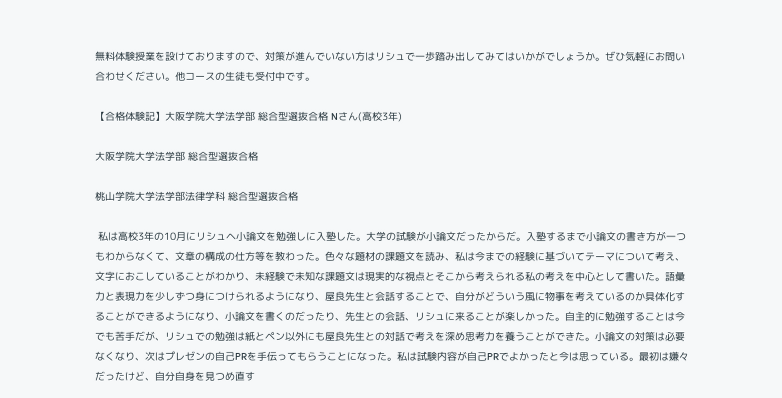無料体験授業を設けておりますので、対策が進んでいない方はリシュで一歩踏み出してみてはいかがでしょうか。ぜひ気軽にお問い合わせください。他コースの生徒も受付中です。

【合格体験記】大阪学院大学法学部 総合型選抜合格 Nさん(高校3年)

大阪学院大学法学部 総合型選抜合格

桃山学院大学法学部法律学科 総合型選抜合格

 私は高校3年の10月にリシュヘ小論文を勉強しに入塾した。大学の試験が小論文だったからだ。入塾するまで小論文の書き方が一つもわからなくて、文章の構成の仕方等を教わった。色々な題材の課題文を読み、私は今までの経験に基づいてテーマについて考え、文字におこしていることがわかり、未経験で未知な課題文は現実的な視点とそこから考えられる私の考えを中心として書いた。語彙力と表現力を少しずつ身につけられるようになり、屋良先生と会話することで、自分がどういう風に物事を考えているのか具体化することができるようになり、小論文を書くのだったり、先生との会話、リシュに来ることが楽しかった。自主的に勉強することは今でも苦手だが、リシュでの勉強は紙とペン以外にも屋良先生との対話で考えを深め思考力を養うことができた。小論文の対策は必要なくなり、次はプレゼンの自己PRを手伝ってもらうことになった。私は試験内容が自己PRでよかったと今は思っている。最初は嫌々だったけど、自分自身を見つめ直す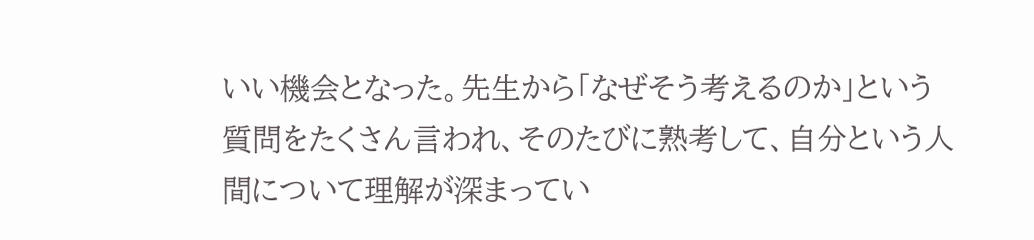いい機会となった。先生から「なぜそう考えるのか」という質問をたくさん言われ、そのたびに熟考して、自分という人間について理解が深まってい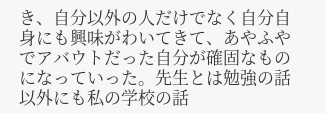き、自分以外の人だけでなく自分自身にも興味がわいてきて、あやふやでアバウトだった自分が確固なものになっていった。先生とは勉強の話以外にも私の学校の話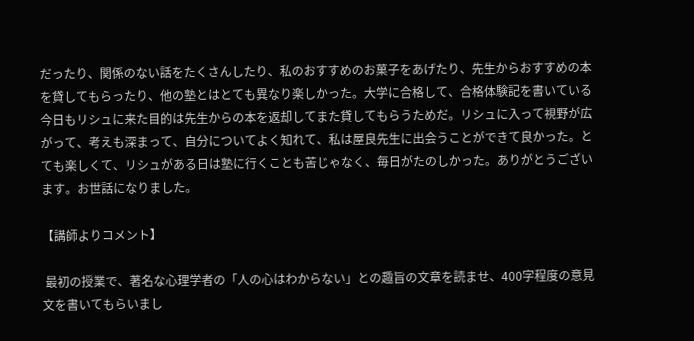だったり、関係のない話をたくさんしたり、私のおすすめのお菓子をあげたり、先生からおすすめの本を貸してもらったり、他の塾とはとても異なり楽しかった。大学に合格して、合格体験記を書いている今日もリシュに来た目的は先生からの本を返却してまた貸してもらうためだ。リシュに入って視野が広がって、考えも深まって、自分についてよく知れて、私は屋良先生に出会うことができて良かった。とても楽しくて、リシュがある日は塾に行くことも苦じゃなく、毎日がたのしかった。ありがとうございます。お世話になりました。

【講師よりコメント】

 最初の授業で、著名な心理学者の「人の心はわからない」との趣旨の文章を読ませ、400字程度の意見文を書いてもらいまし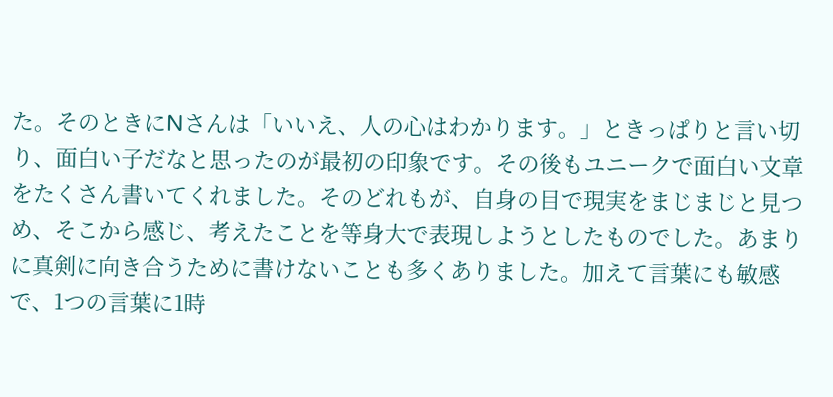た。そのときにNさんは「いいえ、人の心はわかります。」ときっぱりと言い切り、面白い子だなと思ったのが最初の印象です。その後もユニークで面白い文章をたくさん書いてくれました。そのどれもが、自身の目で現実をまじまじと見つめ、そこから感じ、考えたことを等身大で表現しようとしたものでした。あまりに真剣に向き合うために書けないことも多くありました。加えて言葉にも敏感で、1つの言葉に1時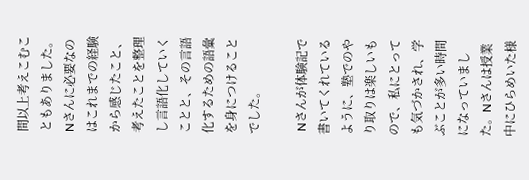間以上考えこむこともありました。Nさんに必要なのはこれまでの経験から感じたこと、考えたことを整理し言語化していくことと、その言語化するための語彙を身につけることでした。

 Nさんが体験記で書いてくれているように、塾でのやり取りは楽しいもので、私にとっても気づかされ、学ぶことが多い時間になっていました。Nさんは授業中にひらめいた様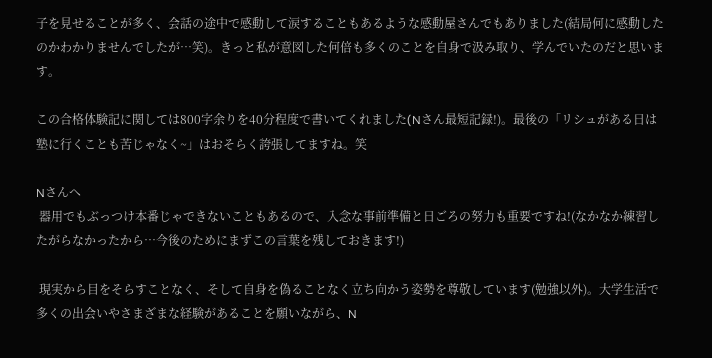子を見せることが多く、会話の途中で感動して涙することもあるような感動屋さんでもありました(結局何に感動したのかわかりませんでしたが…笑)。きっと私が意図した何倍も多くのことを自身で汲み取り、学んでいたのだと思います。

この合格体験記に関しては800字余りを40分程度で書いてくれました(Nさん最短記録!)。最後の「リシュがある日は塾に行くことも苦じゃなく~」はおそらく誇張してますね。笑

Nさんへ
 器用でもぶっつけ本番じゃできないこともあるので、入念な事前準備と日ごろの努力も重要ですね!(なかなか練習したがらなかったから…今後のためにまずこの言葉を残しておきます!)

 現実から目をそらすことなく、そして自身を偽ることなく立ち向かう姿勢を尊敬しています(勉強以外)。大学生活で多くの出会いやさまざまな経験があることを願いながら、N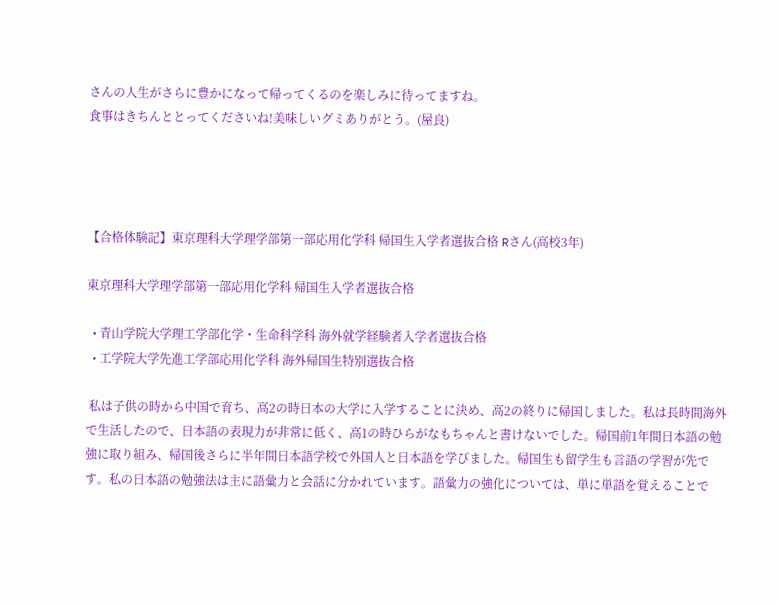さんの人生がさらに豊かになって帰ってくるのを楽しみに待ってますね。
食事はきちんととってくださいね!美味しいグミありがとう。(屋良)




【合格体験記】東京理科大学理学部第一部応用化学科 帰国生入学者選抜合格 Rさん(高校3年)

東京理科大学理学部第一部応用化学科 帰国生入学者選抜合格

  • 青山学院大学理工学部化学・生命科学科 海外就学経験者入学者選抜合格
  • 工学院大学先進工学部応用化学科 海外帰国生特別選抜合格

 私は子供の時から中国で育ち、高2の時日本の大学に入学することに決め、高2の終りに帰国しました。私は長時間海外で生活したので、日本語の表現力が非常に低く、高1の時ひらがなもちゃんと書けないでした。帰国前1年間日本語の勉強に取り組み、帰国後さらに半年間日本語学校で外国人と日本語を学びました。帰国生も留学生も言語の学習が先です。私の日本語の勉強法は主に語彙力と会話に分かれています。語彙力の強化については、単に単語を覚えることで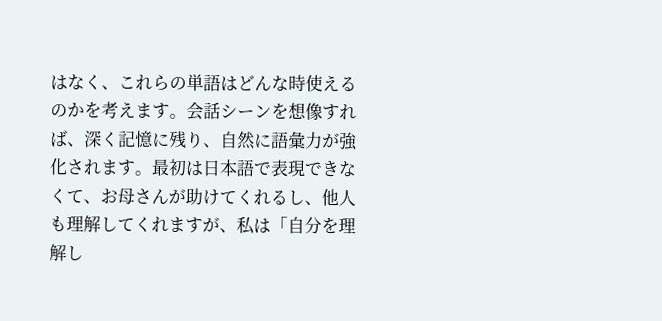はなく、これらの単語はどんな時使えるのかを考えます。会話シーンを想像すれば、深く記憶に残り、自然に語彙力が強化されます。最初は日本語で表現できなくて、お母さんが助けてくれるし、他人も理解してくれますが、私は「自分を理解し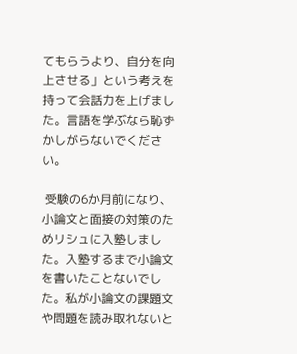てもらうより、自分を向上させる」という考えを持って会話力を上げました。言語を学ぶなら恥ずかしがらないでください。

 受験の6か月前になり、小論文と面接の対策のためリシュに入塾しました。入塾するまで小論文を書いたことないでした。私が小論文の課題文や問題を読み取れないと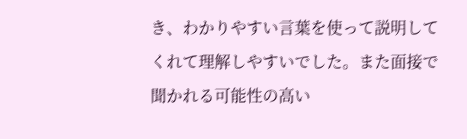き、わかりやすい言葉を使って説明してくれて理解しやすいでした。また面接で聞かれる可能性の高い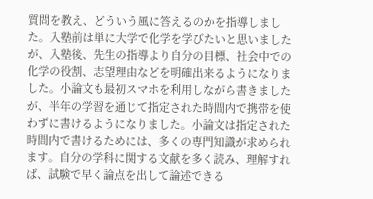質問を教え、どういう風に答えるのかを指導しました。入塾前は単に大学で化学を学びたいと思いましたが、入塾後、先生の指導より自分の目標、社会中での化学の役割、志望理由などを明確出来るようになりました。小論文も最初スマホを利用しながら書きましたが、半年の学習を通じて指定された時間内で携帯を使わずに書けるようになりました。小論文は指定された時間内で書けるためには、多くの専門知識が求められます。自分の学科に関する文献を多く読み、理解すれば、試験で早く論点を出して論述できる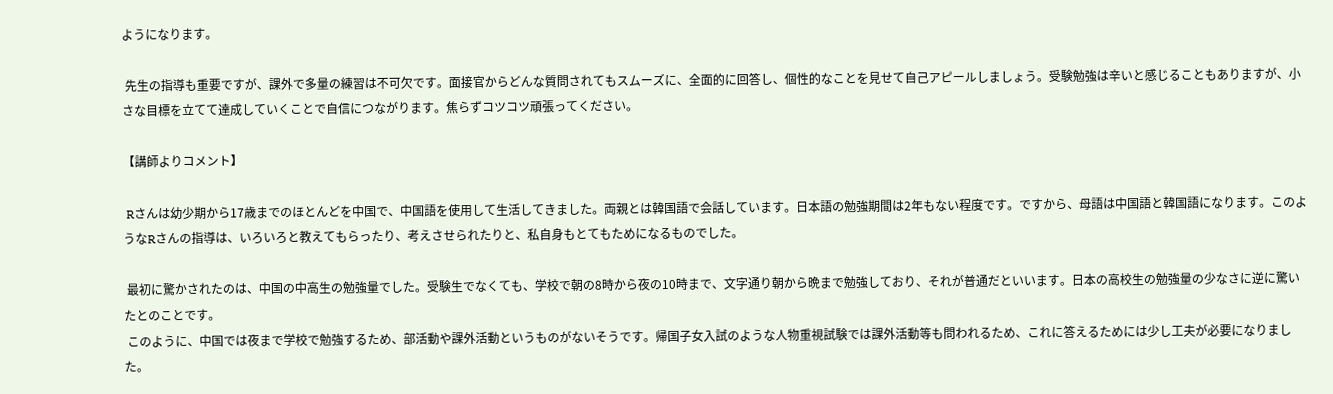ようになります。

 先生の指導も重要ですが、課外で多量の練習は不可欠です。面接官からどんな質問されてもスムーズに、全面的に回答し、個性的なことを見せて自己アピールしましょう。受験勉強は辛いと感じることもありますが、小さな目標を立てて達成していくことで自信につながります。焦らずコツコツ頑張ってください。

【講師よりコメント】

 Rさんは幼少期から17歳までのほとんどを中国で、中国語を使用して生活してきました。両親とは韓国語で会話しています。日本語の勉強期間は2年もない程度です。ですから、母語は中国語と韓国語になります。このようなRさんの指導は、いろいろと教えてもらったり、考えさせられたりと、私自身もとてもためになるものでした。

 最初に驚かされたのは、中国の中高生の勉強量でした。受験生でなくても、学校で朝の8時から夜の10時まで、文字通り朝から晩まで勉強しており、それが普通だといいます。日本の高校生の勉強量の少なさに逆に驚いたとのことです。
 このように、中国では夜まで学校で勉強するため、部活動や課外活動というものがないそうです。帰国子女入試のような人物重視試験では課外活動等も問われるため、これに答えるためには少し工夫が必要になりました。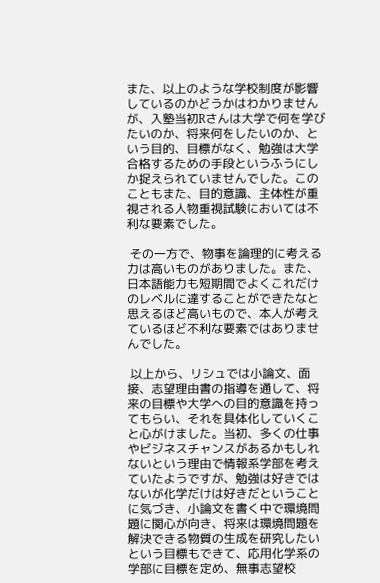また、以上のような学校制度が影響しているのかどうかはわかりませんが、入塾当初Rさんは大学で何を学びたいのか、将来何をしたいのか、という目的、目標がなく、勉強は大学合格するための手段というふうにしか捉えられていませんでした。このこともまた、目的意識、主体性が重視される人物重視試験においては不利な要素でした。

 その一方で、物事を論理的に考える力は高いものがありました。また、日本語能力も短期間でよくこれだけのレベルに達することができたなと思えるほど高いもので、本人が考えているほど不利な要素ではありませんでした。

 以上から、リシュでは小論文、面接、志望理由書の指導を通して、将来の目標や大学への目的意識を持ってもらい、それを具体化していくこと心がけました。当初、多くの仕事やビジネスチャンスがあるかもしれないという理由で情報系学部を考えていたようですが、勉強は好きではないが化学だけは好きだということに気づき、小論文を書く中で環境問題に関心が向き、将来は環境問題を解決できる物質の生成を研究したいという目標もできて、応用化学系の学部に目標を定め、無事志望校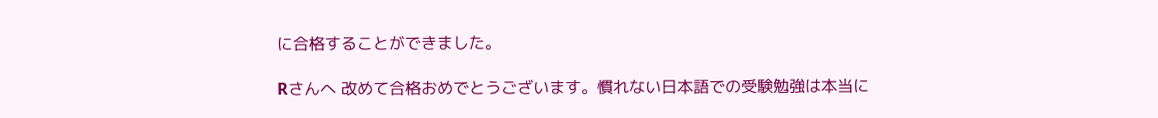に合格することができました。

Rさんへ 改めて合格おめでとうございます。慣れない日本語での受験勉強は本当に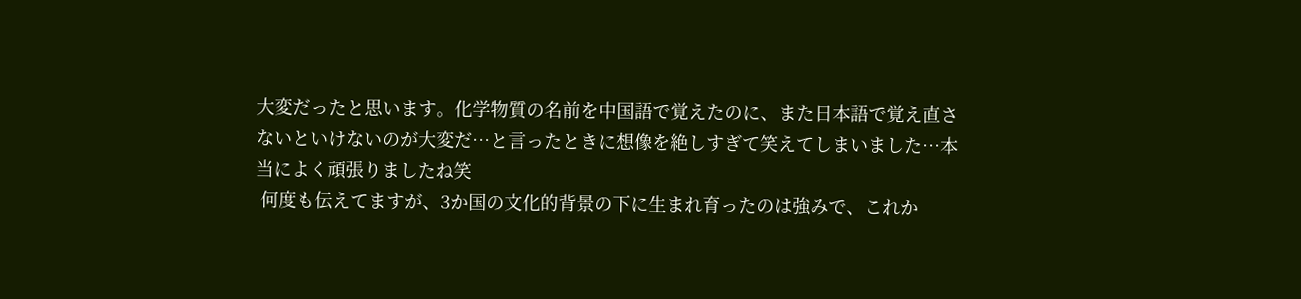大変だったと思います。化学物質の名前を中国語で覚えたのに、また日本語で覚え直さないといけないのが大変だ…と言ったときに想像を絶しすぎて笑えてしまいました…本当によく頑張りましたね笑
 何度も伝えてますが、3か国の文化的背景の下に生まれ育ったのは強みで、これか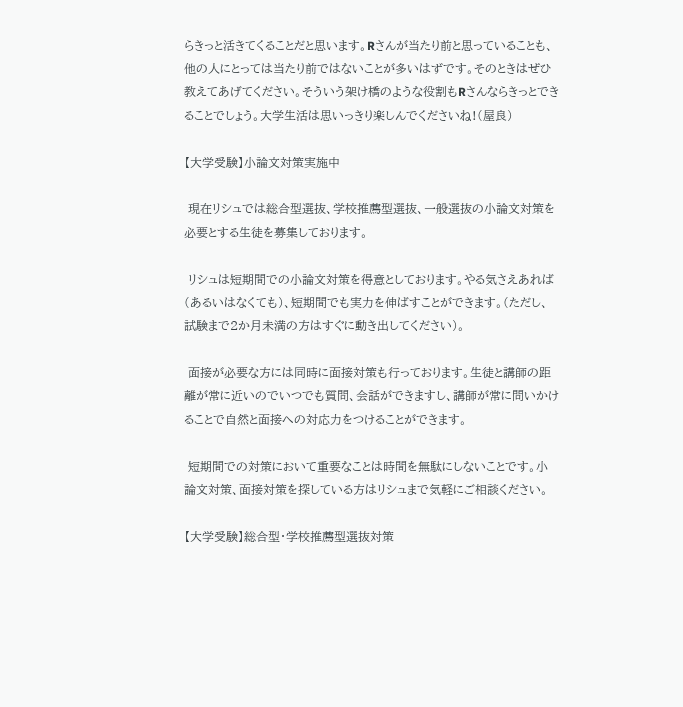らきっと活きてくることだと思います。Rさんが当たり前と思っていることも、他の人にとっては当たり前ではないことが多いはずです。そのときはぜひ教えてあげてください。そういう架け橋のような役割もRさんならきっとできることでしょう。大学生活は思いっきり楽しんでくださいね!(屋良)

【大学受験】小論文対策実施中

 現在リシュでは総合型選抜、学校推薦型選抜、一般選抜の小論文対策を必要とする生徒を募集しております。

 リシュは短期間での小論文対策を得意としております。やる気さえあれば(あるいはなくても)、短期間でも実力を伸ばすことができます。(ただし、試験まで2か月未満の方はすぐに動き出してください)。

 面接が必要な方には同時に面接対策も行っております。生徒と講師の距離が常に近いのでいつでも質問、会話ができますし、講師が常に問いかけることで自然と面接への対応力をつけることができます。

 短期間での対策において重要なことは時間を無駄にしないことです。小論文対策、面接対策を探している方はリシュまで気軽にご相談ください。

【大学受験】総合型・学校推薦型選抜対策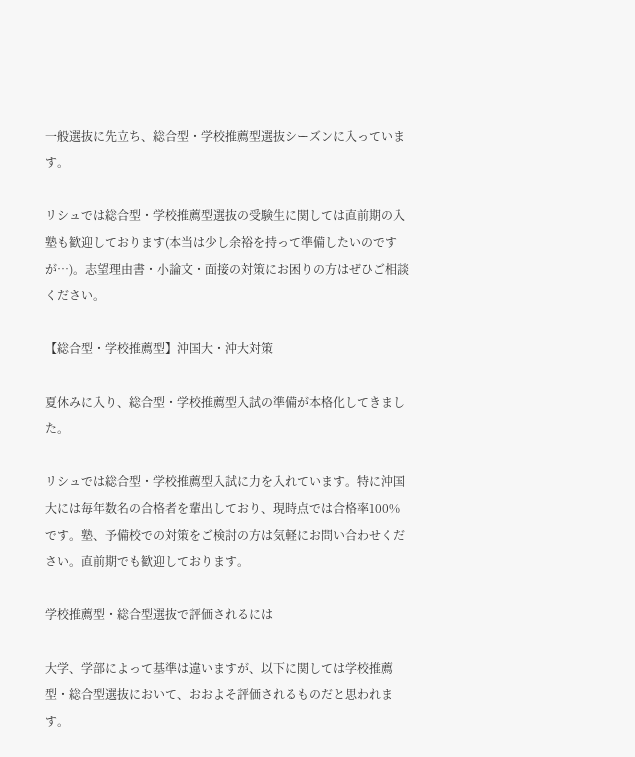一般選抜に先立ち、総合型・学校推薦型選抜シーズンに入っています。

リシュでは総合型・学校推薦型選抜の受験生に関しては直前期の入塾も歓迎しております(本当は少し余裕を持って準備したいのですが…)。志望理由書・小論文・面接の対策にお困りの方はぜひご相談ください。

【総合型・学校推薦型】沖国大・沖大対策

夏休みに入り、総合型・学校推薦型入試の準備が本格化してきました。

リシュでは総合型・学校推薦型入試に力を入れています。特に沖国大には毎年数名の合格者を輩出しており、現時点では合格率100%です。塾、予備校での対策をご検討の方は気軽にお問い合わせください。直前期でも歓迎しております。

学校推薦型・総合型選抜で評価されるには

大学、学部によって基準は違いますが、以下に関しては学校推薦型・総合型選抜において、おおよそ評価されるものだと思われます。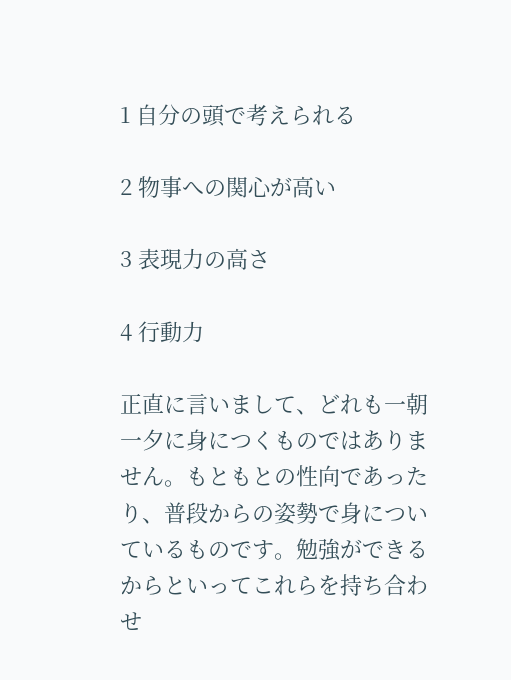1 自分の頭で考えられる

2 物事への関心が高い

3 表現力の高さ

4 行動力

正直に言いまして、どれも一朝一夕に身につくものではありません。もともとの性向であったり、普段からの姿勢で身についているものです。勉強ができるからといってこれらを持ち合わせ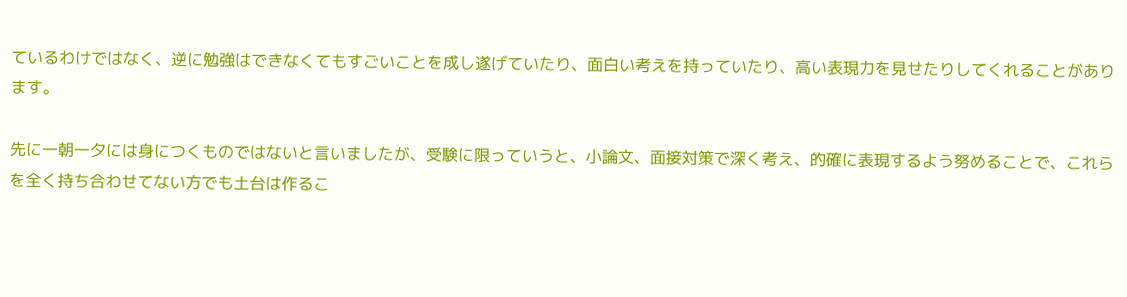ているわけではなく、逆に勉強はできなくてもすごいことを成し遂げていたり、面白い考えを持っていたり、高い表現力を見せたりしてくれることがあります。

先に一朝一夕には身につくものではないと言いましたが、受験に限っていうと、小論文、面接対策で深く考え、的確に表現するよう努めることで、これらを全く持ち合わせてない方でも土台は作るこ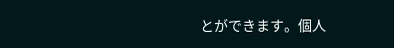とができます。個人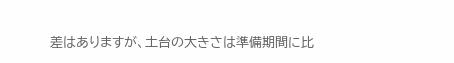差はありますが、土台の大きさは準備期間に比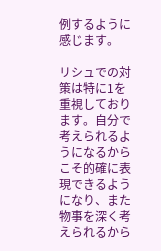例するように感じます。

リシュでの対策は特に1を重視しております。自分で考えられるようになるからこそ的確に表現できるようになり、また物事を深く考えられるから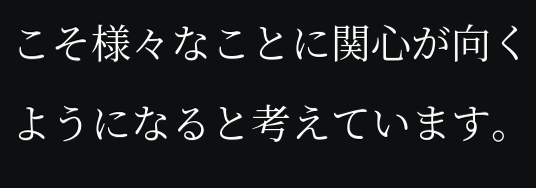こそ様々なことに関心が向くようになると考えています。